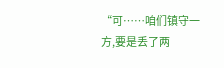“可……咱们镇守一方,要是丢了两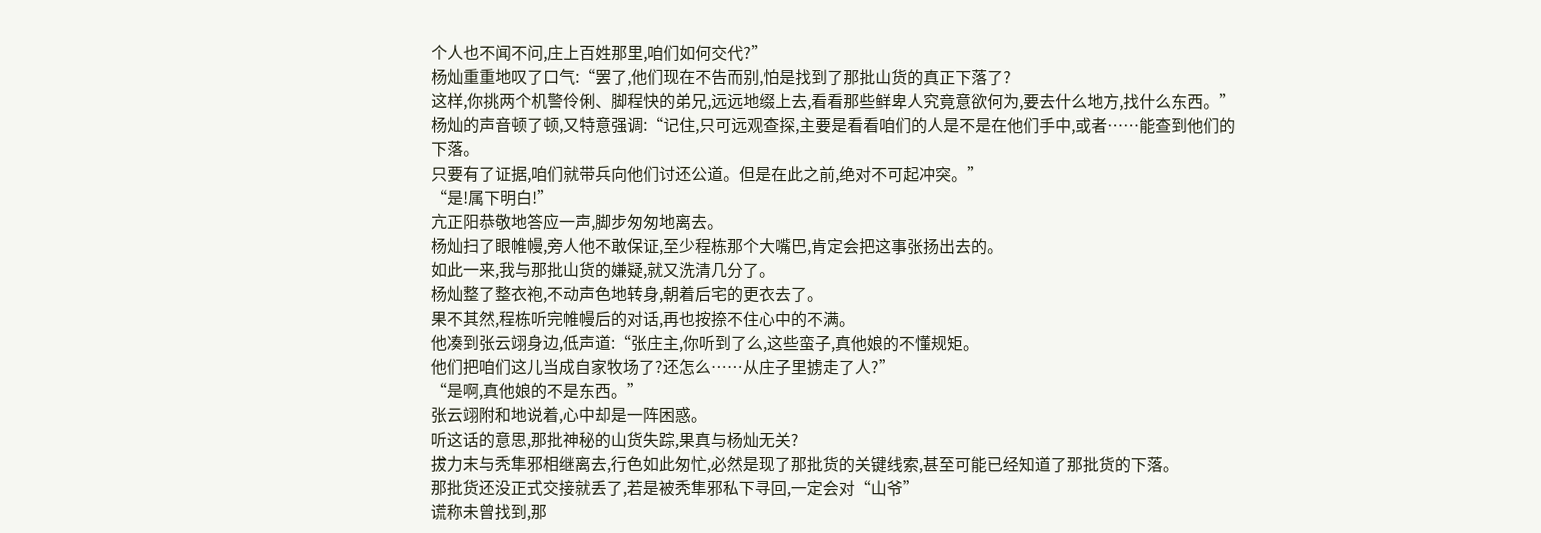个人也不闻不问,庄上百姓那里,咱们如何交代?”
杨灿重重地叹了口气:“罢了,他们现在不告而别,怕是找到了那批山货的真正下落了?
这样,你挑两个机警伶俐、脚程快的弟兄,远远地缀上去,看看那些鲜卑人究竟意欲何为,要去什么地方,找什么东西。”
杨灿的声音顿了顿,又特意强调:“记住,只可远观查探,主要是看看咱们的人是不是在他们手中,或者……能查到他们的下落。
只要有了证据,咱们就带兵向他们讨还公道。但是在此之前,绝对不可起冲突。”
“是!属下明白!”
亢正阳恭敬地答应一声,脚步匆匆地离去。
杨灿扫了眼帷幔,旁人他不敢保证,至少程栋那个大嘴巴,肯定会把这事张扬出去的。
如此一来,我与那批山货的嫌疑,就又洗清几分了。
杨灿整了整衣袍,不动声色地转身,朝着后宅的更衣去了。
果不其然,程栋听完帷幔后的对话,再也按捺不住心中的不满。
他凑到张云翊身边,低声道:“张庄主,你听到了么,这些蛮子,真他娘的不懂规矩。
他们把咱们这儿当成自家牧场了?还怎么……从庄子里掳走了人?”
“是啊,真他娘的不是东西。”
张云翊附和地说着,心中却是一阵困惑。
听这话的意思,那批神秘的山货失踪,果真与杨灿无关?
拔力末与秃隼邪相继离去,行色如此匆忙,必然是现了那批货的关键线索,甚至可能已经知道了那批货的下落。
那批货还没正式交接就丢了,若是被秃隼邪私下寻回,一定会对“山爷”
谎称未曾找到,那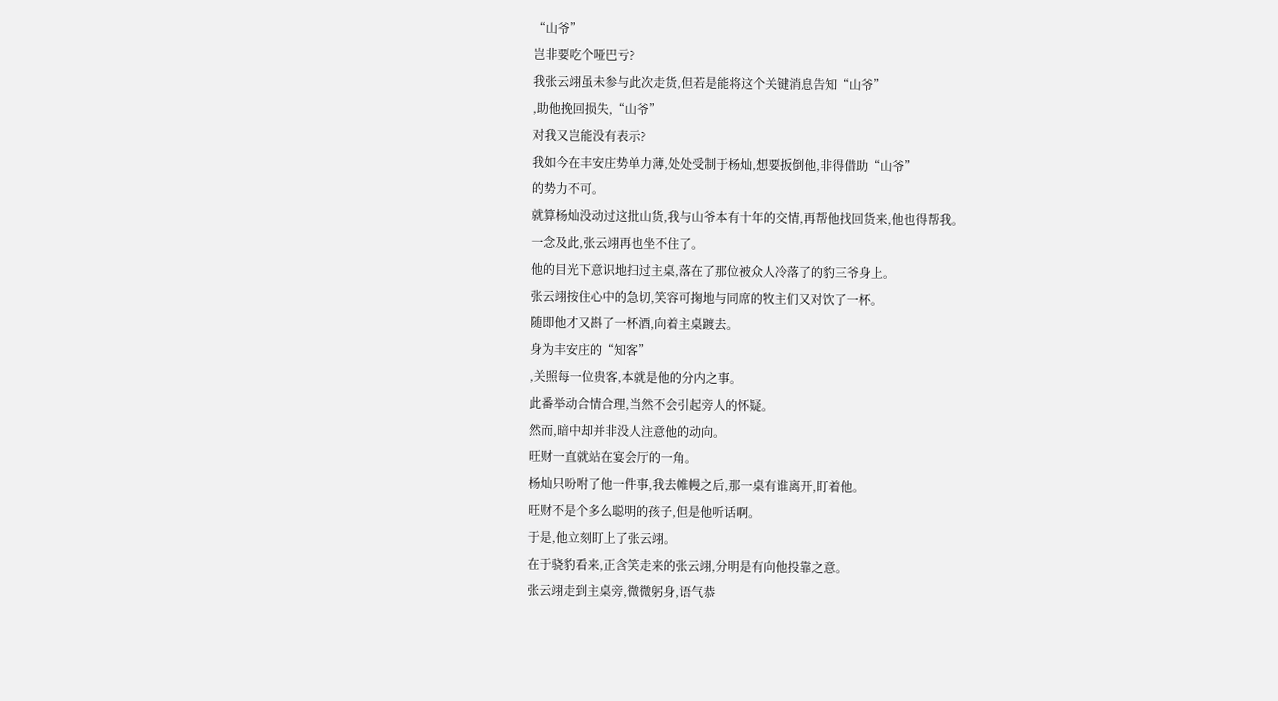“山爷”
岂非要吃个哑巴亏?
我张云翊虽未参与此次走货,但若是能将这个关键消息告知“山爷”
,助他挽回损失,“山爷”
对我又岂能没有表示?
我如今在丰安庄势单力薄,处处受制于杨灿,想要扳倒他,非得借助“山爷”
的势力不可。
就算杨灿没动过这批山货,我与山爷本有十年的交情,再帮他找回货来,他也得帮我。
一念及此,张云翊再也坐不住了。
他的目光下意识地扫过主桌,落在了那位被众人冷落了的豹三爷身上。
张云翊按住心中的急切,笑容可掬地与同席的牧主们又对饮了一杯。
随即他才又斟了一杯酒,向着主桌踱去。
身为丰安庄的“知客”
,关照每一位贵客,本就是他的分内之事。
此番举动合情合理,当然不会引起旁人的怀疑。
然而,暗中却并非没人注意他的动向。
旺财一直就站在宴会厅的一角。
杨灿只吩咐了他一件事,我去帷幔之后,那一桌有谁离开,盯着他。
旺财不是个多么聪明的孩子,但是他听话啊。
于是,他立刻盯上了张云翊。
在于骁豹看来,正含笑走来的张云翊,分明是有向他投靠之意。
张云翊走到主桌旁,微微躬身,语气恭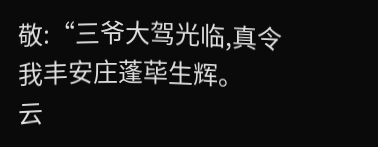敬:“三爷大驾光临,真令我丰安庄蓬荜生辉。
云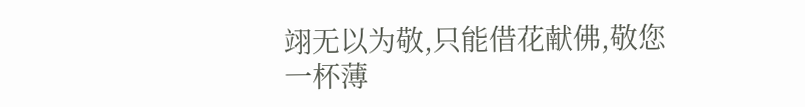翊无以为敬,只能借花献佛,敬您一杯薄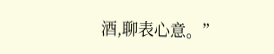酒,聊表心意。”